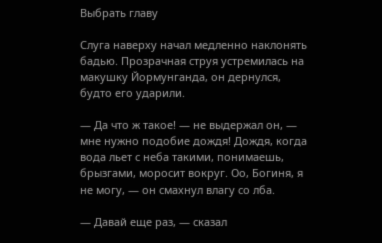Выбрать главу

Слуга наверху начал медленно наклонять бадью. Прозрачная струя устремилась на макушку Йормунганда, он дернулся, будто его ударили.

— Да что ж такое! — не выдержал он, — мне нужно подобие дождя! Дождя, когда вода льет с неба такими, понимаешь, брызгами, моросит вокруг. Оо, Богиня, я не могу, — он смахнул влагу со лба.

— Давай еще раз, — сказал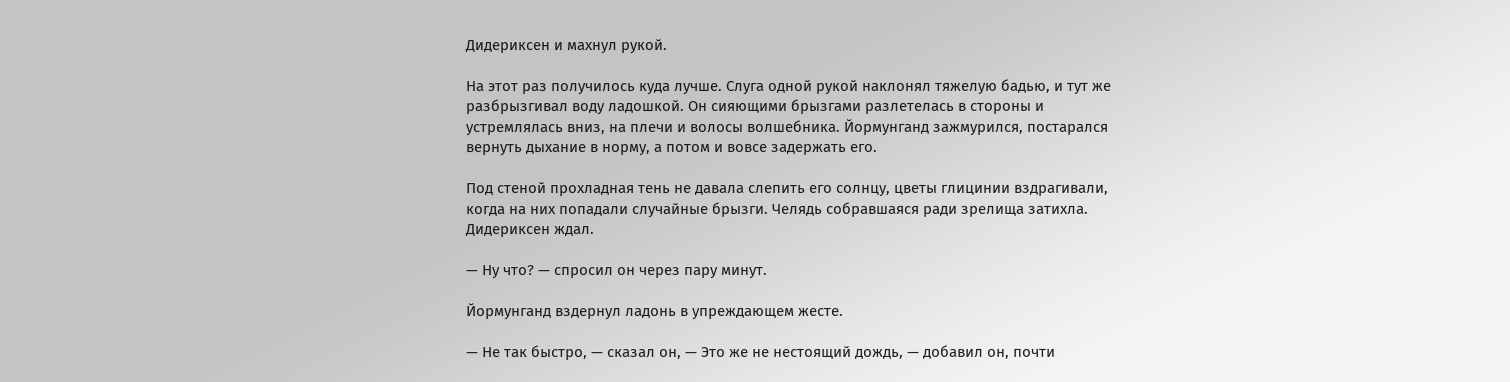Дидериксен и махнул рукой.

На этот раз получилось куда лучше. Слуга одной рукой наклонял тяжелую бадью, и тут же разбрызгивал воду ладошкой. Он сияющими брызгами разлетелась в стороны и устремлялась вниз, на плечи и волосы волшебника. Йормунганд зажмурился, постарался вернуть дыхание в норму, а потом и вовсе задержать его.

Под стеной прохладная тень не давала слепить его солнцу, цветы глицинии вздрагивали, когда на них попадали случайные брызги. Челядь собравшаяся ради зрелища затихла. Дидериксен ждал.

— Ну что? — спросил он через пару минут.

Йормунганд вздернул ладонь в упреждающем жесте.

— Не так быстро, — сказал он, — Это же не нестоящий дождь, — добавил он, почти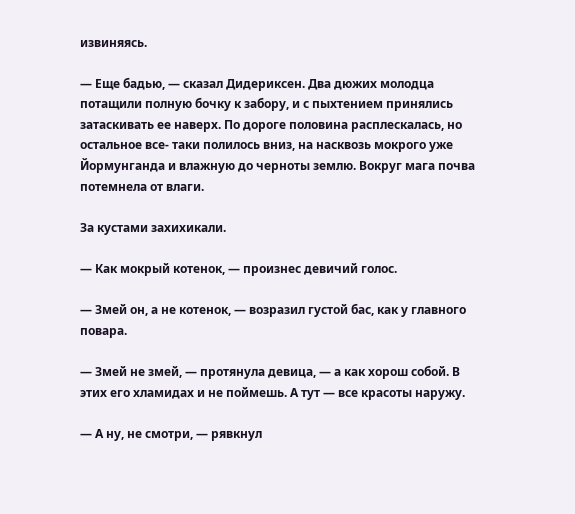извиняясь.

— Еще бадью, — сказал Дидериксен. Два дюжих молодца потащили полную бочку к забору, и с пыхтением принялись затаскивать ее наверх. По дороге половина расплескалась, но остальное все- таки полилось вниз, на насквозь мокрого уже Йормунганда и влажную до черноты землю. Вокруг мага почва потемнела от влаги.

За кустами захихикали.

— Как мокрый котенок, — произнес девичий голос.

— Змей он, а не котенок, — возразил густой бас, как у главного повара.

— Змей не змей, — протянула девица, — а как хорош собой. В этих его хламидах и не поймешь. А тут — все красоты наружу.

— А ну, не смотри, — рявкнул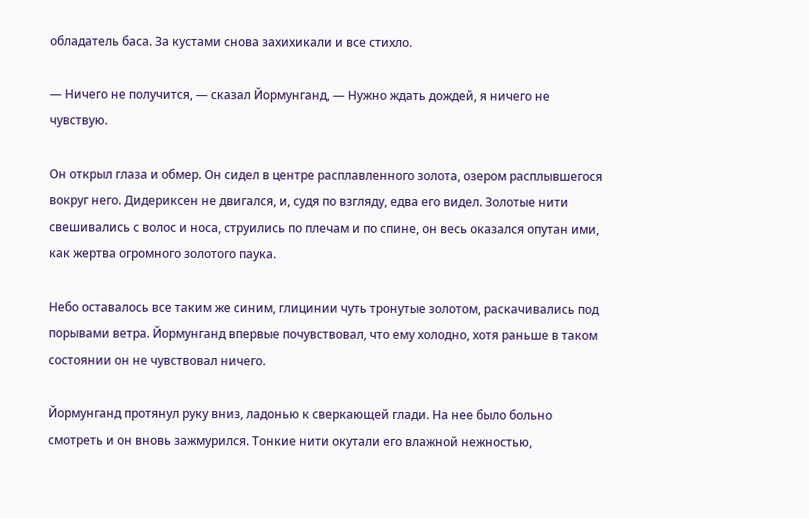обладатель баса. За кустами снова захихикали и все стихло.

— Ничего не получится, — сказал Йормунганд, — Нужно ждать дождей, я ничего не чувствую.

Он открыл глаза и обмер. Он сидел в центре расплавленного золота, озером расплывшегося вокруг него. Дидериксен не двигался, и, судя по взгляду, едва его видел. Золотые нити свешивались с волос и носа, струились по плечам и по спине, он весь оказался опутан ими, как жертва огромного золотого паука.

Небо оставалось все таким же синим, глицинии чуть тронутые золотом, раскачивались под порывами ветра. Йормунганд впервые почувствовал, что ему холодно, хотя раньше в таком состоянии он не чувствовал ничего.

Йормунганд протянул руку вниз, ладонью к сверкающей глади. На нее было больно смотреть и он вновь зажмурился. Тонкие нити окутали его влажной нежностью,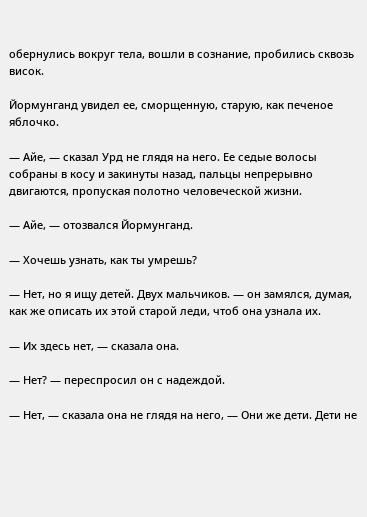обернулись вокруг тела, вошли в сознание, пробились сквозь висок.

Йормунганд увидел ее, сморщенную, старую, как печеное яблочко.

— Айе, — сказал Урд не глядя на него. Ее седые волосы собраны в косу и закинуты назад, пальцы непрерывно двигаются, пропуская полотно человеческой жизни.

— Айе, — отозвался Йормунганд.

— Хочешь узнать, как ты умрешь?

— Нет, но я ищу детей. Двух мальчиков. — он замялся, думая, как же описать их этой старой леди, чтоб она узнала их.

— Их здесь нет, — сказала она.

— Нет? — переспросил он с надеждой.

— Нет, — сказала она не глядя на него, — Они же дети. Дети не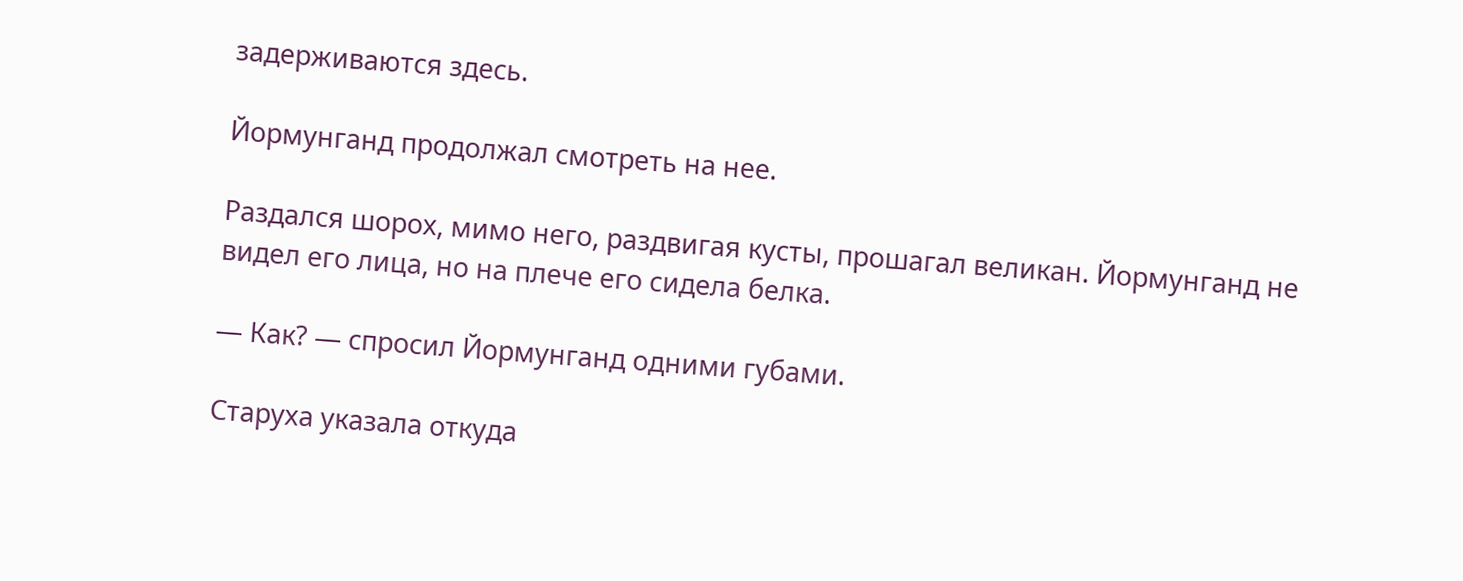задерживаются здесь.

Йормунганд продолжал смотреть на нее.

Раздался шорох, мимо него, раздвигая кусты, прошагал великан. Йормунганд не видел его лица, но на плече его сидела белка.

— Как? — спросил Йормунганд одними губами.

Старуха указала откуда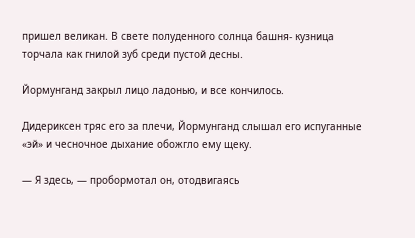пришел великан. В свете полуденного солнца башня- кузница торчала как гнилой зуб среди пустой десны.

Йормунганд закрыл лицо ладонью, и все кончилось.

Дидериксен тряс его за плечи, Йормунганд слышал его испуганные «эй» и чесночное дыхание обожгло ему щеку.

— Я здесь, — пробормотал он, отодвигаясь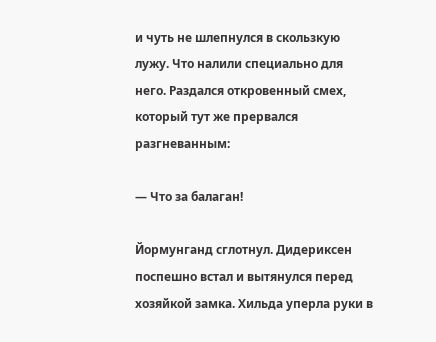и чуть не шлепнулся в скользкую лужу. Что налили специально для него. Раздался откровенный смех, который тут же прервался разгневанным:

— Что за балаган!

Йормунганд сглотнул. Дидериксен поспешно встал и вытянулся перед хозяйкой замка. Хильда уперла руки в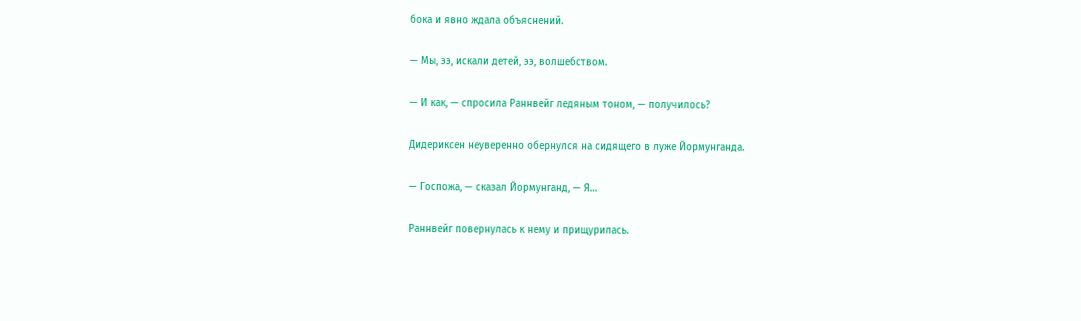бока и явно ждала объяснений.

— Мы, ээ, искали детей, ээ, волшебством.

— И как, — спросила Раннвейг ледяным тоном, — получилось?

Дидериксен неуверенно обернулся на сидящего в луже Йормунганда.

— Госпожа, — сказал Йормунганд, — Я…

Раннвейг повернулась к нему и прищурилась.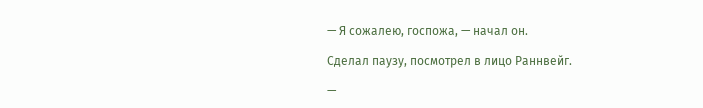— Я сожалею, госпожа, — начал он.

Сделал паузу, посмотрел в лицо Раннвейг.

—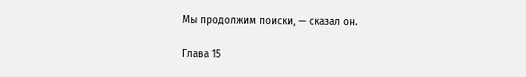Мы продолжим поиски, — сказал он.

Глава 15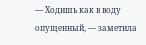— Ходишь как в воду опущенный, — заметила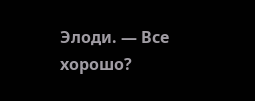Элоди. — Все хорошо?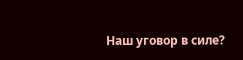Наш уговор в силе?